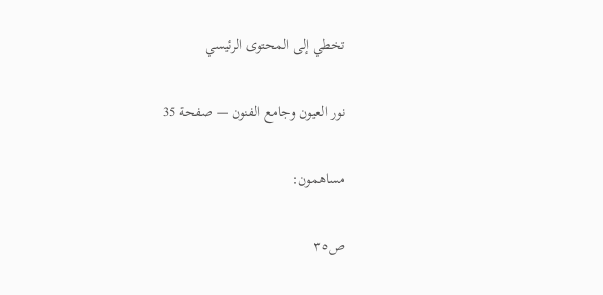تخطي إلى المحتوى الرئيسي

نور العيون وجامع الفنون — صفحة 35

مساهمون:

ص٣٥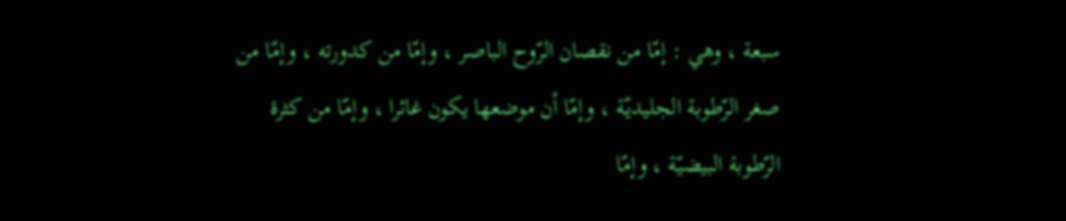سبعة ، وهي : إمّا من نقصان الرّوح الباصر ، وإمّا من كدورته ، وإمّا من صغر الرّطوبة الجليديّة ، وإمّا أن موضعها يكون غائرا ، وإمّا من كثرة الرّطوبة البيضيّة ، وإمّا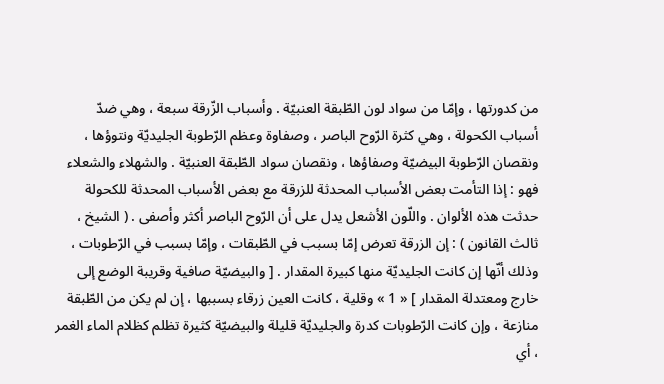من كدورتها ، وإمّا من سواد لون الطّبقة العنبيّة . وأسباب الزّرقة سبعة ، وهي ضدّ أسباب الكحولة ، وهي كثرة الرّوح الباصر ، وصفاوة وعظم الرّطوبة الجليديّة ونتوؤها ، ونقصان الرّطوبة البيضيّة وصفاؤها ، ونقصان سواد الطّبقة العنبيّة . والشهلاء والشعلاء فهو : إذا التأمت بعض الأسباب المحدثة للزرقة مع بعض الأسباب المحدثة للكحولة حدثت هذه الألوان . واللّون الأشعل يدل على أن الرّوح الباصر أكثر وأصفى . ( الشيخ ، ثالث القانون ) : إن الزرقة تعرض إمّا بسبب في الطّبقات ، وإمّا بسبب في الرّطوبات ، وذلك أنّها إن كانت الجليديّة منها كبيرة المقدار . [ والبيضيّة صافية وقريبة الوضع إلى خارج ومعتدلة المقدار ] « 1 » وقلية ، كانت العين زرقاء بسببها ، إن لم يكن من الطّبقة منازعة ، وإن كانت الرّطوبات كدرة والجليديّة قليلة والبيضيّة كثيرة تظلم كظلام الماء الغمر ، أي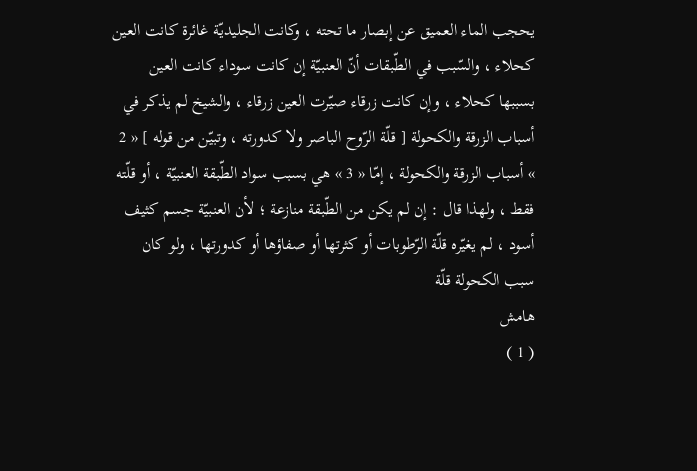يحجب الماء العميق عن إبصار ما تحته ، وكانت الجليديّة غائرة كانت العين كحلاء ، والسّبب في الطّبقات أنّ العنبيّة إن كانت سوداء كانت العين بسببها كحلاء ، وإن كانت زرقاء صيّرت العين زرقاء ، والشيخ لم يذكر في أسباب الزرقة والكحولة [ قلّة الرّوح الباصر ولا كدورته ، وتبيّن من قوله ] « 2 » أسباب الزرقة والكحولة ، إمّا « 3 » هي بسبب سواد الطّبقة العنبيّة ، أو قلّته فقط ، ولهذا قال : إن لم يكن من الطّبقة منازعة ؛ لأن العنبيّة جسم كثيف أسود ، لم يغيّره قلّة الرّطوبات أو كثرتها أو صفاؤها أو كدورتها ، ولو كان سبب الكحولة قلّة
هامش
( 1 )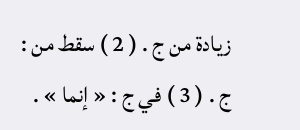زيادة من ج . ( 2 ) سقط من : ج . ( 3 ) في ج : « إنما » .